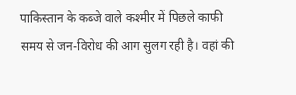पाकिस्तान के कब्जे वाले कश्मीर में पिछले काफी समय से जन-विरोध की आग सुलग रही है। वहां की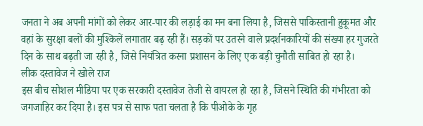जनता ने अब अपनी मांगों को लेकर आर-पार की लड़ाई का मन बना लिया है, जिससे पाकिस्तानी हुकूमत और वहां के सुरक्षा बलों की मुश्किलें लगातार बढ़ रही हैं। सड़कों पर उतरने वाले प्रदर्शनकारियों की संख्या हर गुजरते दिन के साथ बढ़ती जा रही है, जिसे नियंत्रित करना प्रशासन के लिए एक बड़ी चुनौती साबित हो रहा है।
लीक दस्तावेज ने खोले राज
इस बीच सोशल मीडिया पर एक सरकारी दस्तावेज तेजी से वायरल हो रहा है, जिसने स्थिति की गंभीरता को जगजाहिर कर दिया है। इस पत्र से साफ पता चलता है कि पीओके के गृह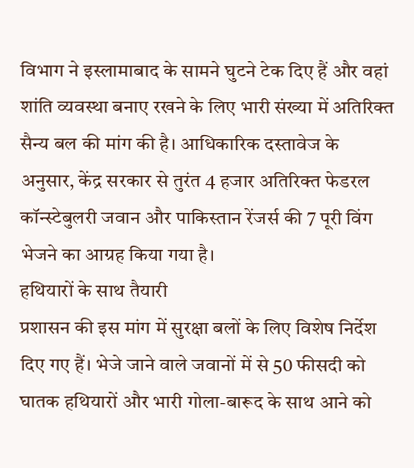विभाग ने इस्लामाबाद के सामने घुटने टेक दिए हैं और वहां शांति व्यवस्था बनाए रखने के लिए भारी संख्या में अतिरिक्त सैन्य बल की मांग की है। आधिकारिक दस्तावेज के अनुसार, केंद्र सरकार से तुरंत 4 हजार अतिरिक्त फेडरल कॉन्स्टेबुलरी जवान और पाकिस्तान रेंजर्स की 7 पूरी विंग भेजने का आग्रह किया गया है।
हथियारों के साथ तैयारी
प्रशासन की इस मांग में सुरक्षा बलों के लिए विशेष निर्देश दिए गए हैं। भेजे जाने वाले जवानों में से 50 फीसदी को घातक हथियारों और भारी गोला-बारूद के साथ आने को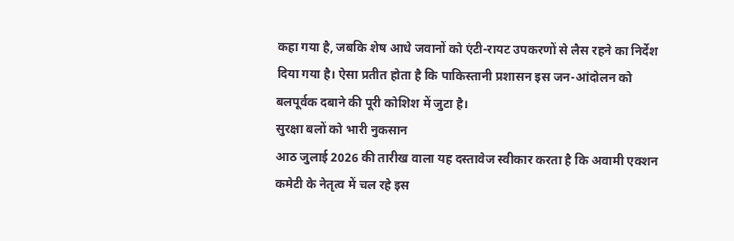कहा गया है, जबकि शेष आधे जवानों को एंटी-रायट उपकरणों से लैस रहने का निर्देश दिया गया है। ऐसा प्रतीत होता है कि पाकिस्तानी प्रशासन इस जन-आंदोलन को बलपूर्वक दबाने की पूरी कोशिश में जुटा है।
सुरक्षा बलों को भारी नुकसान
आठ जुलाई 2026 की तारीख वाला यह दस्तावेज स्वीकार करता है कि अवामी एक्शन कमेटी के नेतृत्व में चल रहे इस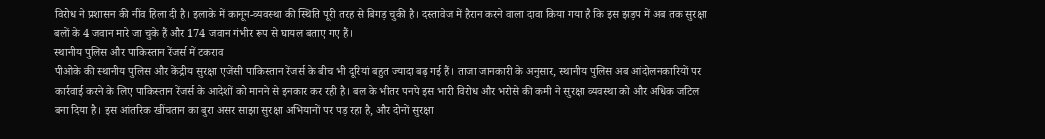विरोध ने प्रशासन की नींव हिला दी है। इलाके में कानून-व्यवस्था की स्थिति पूरी तरह से बिगड़ चुकी है। दस्तावेज में हैरान करने वाला दावा किया गया है कि इस झड़प में अब तक सुरक्षा बलों के 4 जवान मारे जा चुके हैं और 174 जवान गंभीर रूप से घायल बताए गए हैं।
स्थानीय पुलिस और पाकिस्तान रेंजर्स में टकराव
पीओके की स्थानीय पुलिस और केंद्रीय सुरक्षा एजेंसी पाकिस्तान रेंजर्स के बीच भी दूरियां बहुत ज्यादा बढ़ गई हैं। ताजा जानकारी के अनुसार, स्थानीय पुलिस अब आंदोलनकारियों पर कार्रवाई करने के लिए पाकिस्तान रेंजर्स के आदेशों को मानने से इनकार कर रही है। बल के भीतर पनपे इस भारी विरोध और भरोसे की कमी ने सुरक्षा व्यवस्था को और अधिक जटिल बना दिया है। इस आंतरिक खींचतान का बुरा असर साझा सुरक्षा अभियानों पर पड़ रहा है, और दोनों सुरक्षा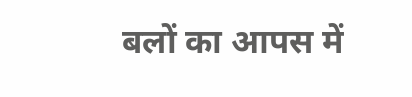बलों का आपस में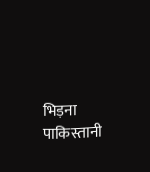भिड़ना पाकिस्तानी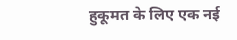हुकूमत के लिए एक नई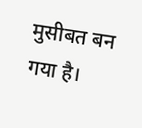मुसीबत बन गया है।